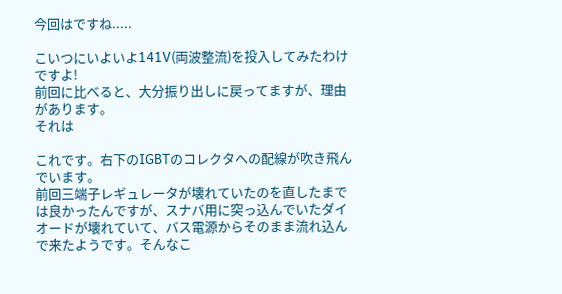今回はですね.....

こいつにいよいよ141V(両波整流)を投入してみたわけですよ!
前回に比べると、大分振り出しに戻ってますが、理由があります。
それは

これです。右下のIGBTのコレクタへの配線が吹き飛んでいます。
前回三端子レギュレータが壊れていたのを直したまでは良かったんですが、スナバ用に突っ込んでいたダイオードが壊れていて、バス電源からそのまま流れ込んで来たようです。そんなこ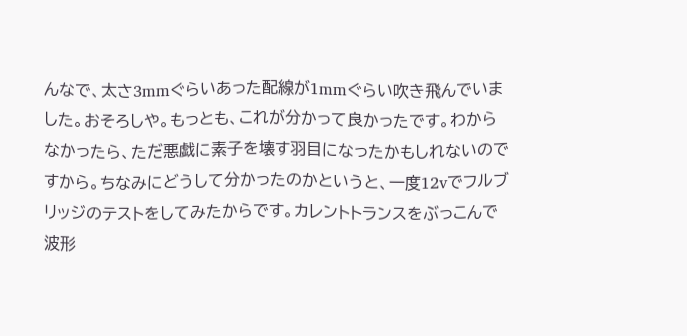んなで、太さ3mmぐらいあった配線が1mmぐらい吹き飛んでいました。おそろしや。もっとも、これが分かって良かったです。わからなかったら、ただ悪戯に素子を壊す羽目になったかもしれないのですから。ちなみにどうして分かったのかというと、一度12vでフルブリッジのテストをしてみたからです。カレントトランスをぶっこんで波形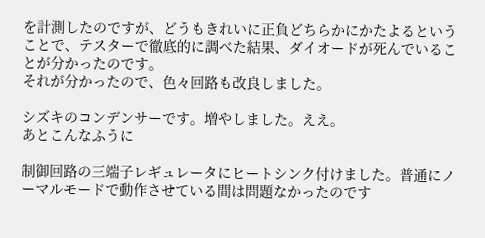を計測したのですが、どうもきれいに正負どちらかにかたよるということで、テスターで徹底的に調べた結果、ダイオードが死んでいることが分かったのです。
それが分かったので、色々回路も改良しました。

シズキのコンデンサーです。増やしました。ええ。
あとこんなふうに

制御回路の三端子レギュレータにヒートシンク付けました。普通にノーマルモードで動作させている間は問題なかったのです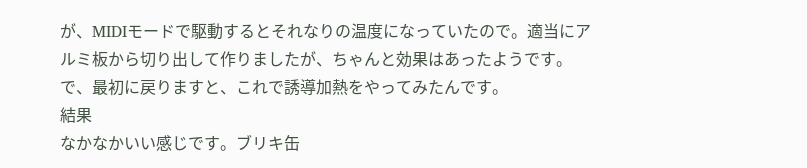が、MIDIモードで駆動するとそれなりの温度になっていたので。適当にアルミ板から切り出して作りましたが、ちゃんと効果はあったようです。
で、最初に戻りますと、これで誘導加熱をやってみたんです。
結果
なかなかいい感じです。ブリキ缶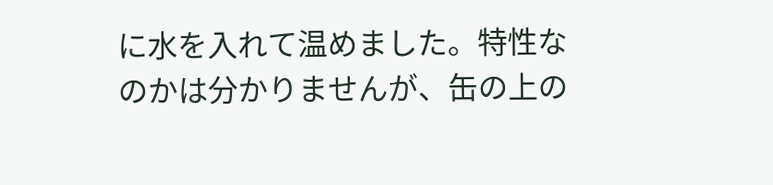に水を入れて温めました。特性なのかは分かりませんが、缶の上の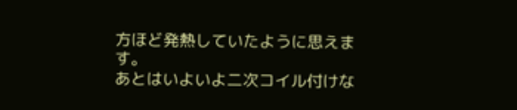方ほど発熱していたように思えます。
あとはいよいよ二次コイル付けな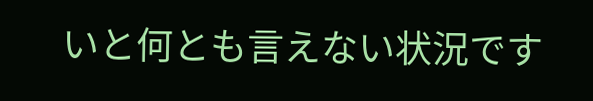いと何とも言えない状況です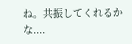ね。共振してくれるかな....